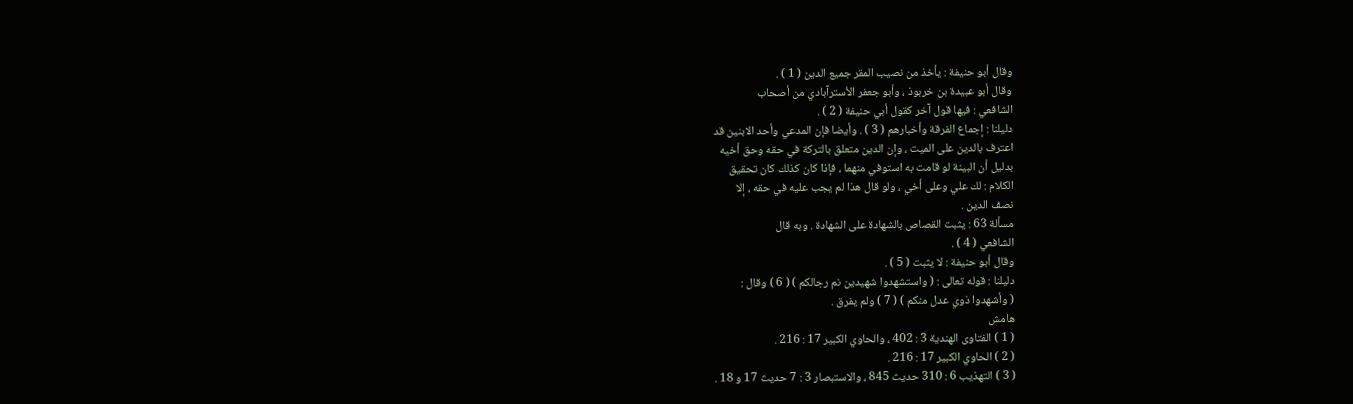وقال أبو حنيفة : يأخذ من نصيب المقر جميع الدين ( 1 ) .
وقال أبو عبيدة بن خربوذ ، وأبو جعفر الأسترآبادي من أصحاب
الشافعي : فيها قول آخر كقول أبي حنيفة ( 2 ) .
دليلنا : إجماع الفرقة وأخبارهم ( 3 ) . وأيضا فإن المدعي وأحد الابنين قد
اعترف بالدين على الميت ، وإن الدين متعلق بالتركة في حقه وحق أخيه
بدليل أن البينة لو قامت به استوفي منهما ، فإذا كان كذلك كان تحقيق
الكلام : لك علي وعلى أخي ، ولو قال هذا لم يجب عليه في حقه ، إلا
نصف الدين .
مسألة 63 : يثبت القصاص بالشهادة على الشهادة . وبه قال
الشافعي ( 4 ) .
وقال أبو حنيفة : لا يثبت ( 5 ) .
دليلنا : قوله تعالى : ( واستشهدوا شهيدين نم رجالكم ) ( 6 ) وقال :
( وأشهدوا ذوي عدل منكم ) ( 7 ) ولم يفرق .
هامش
( 1 ) الفتاوى الهندية 3 : 402 ، والحاوي الكبير 17 : 216 .
( 2 ) الحاوي الكبير 17 : 216 .
( 3 ) التهذيب 6 : 310 حديث 845 ، والاستبصار 3 : 7 حديث 17 و 18 .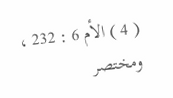( 4 ) الأم 6 : 232 ، ومختصر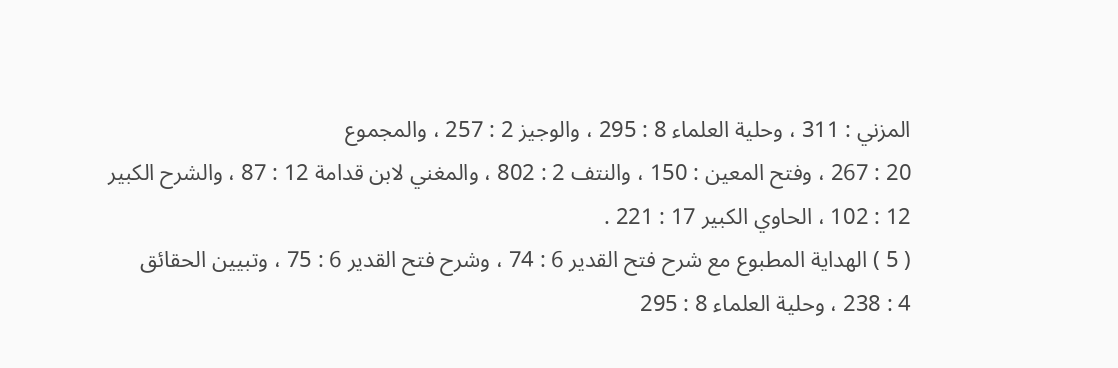المزني : 311 ، وحلية العلماء 8 : 295 ، والوجيز 2 : 257 ، والمجموع
20 : 267 ، وفتح المعين : 150 ، والنتف 2 : 802 ، والمغني لابن قدامة 12 : 87 ، والشرح الكبير
12 : 102 ، الحاوي الكبير 17 : 221 .
( 5 ) الهداية المطبوع مع شرح فتح القدير 6 : 74 ، وشرح فتح القدير 6 : 75 ، وتبيين الحقائق
4 : 238 ، وحلية العلماء 8 : 295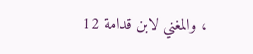، والمغني لابن قدامة 12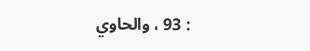: 93 ، والحاوي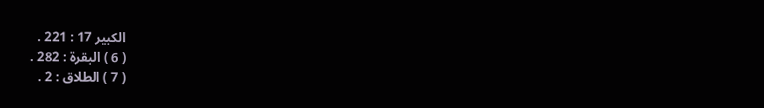الكبير 17 : 221 .
( 6 ) البقرة : 282 .
( 7 ) الطلاق : 2 .